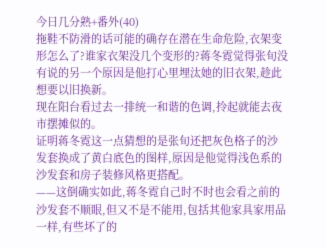今日几分熟+番外(40)
拖鞋不防滑的话可能的确存在潜在生命危险,衣架变形怎么了?谁家衣架没几个变形的?蒋冬霓觉得张旬没有说的另一个原因是他打心里埋汰她的旧衣架,趁此想要以旧换新。
现在阳台看过去一排统一和谐的色调,拎起就能去夜市摆摊似的。
证明蒋冬霓这一点猜想的是张旬还把灰色格子的沙发套换成了黄白底色的图样,原因是他觉得浅色系的沙发套和房子装修风格更搭配。
——这倒确实如此,蒋冬霓自己时不时也会看之前的沙发套不顺眼,但又不是不能用,包括其他家具家用品一样,有些坏了的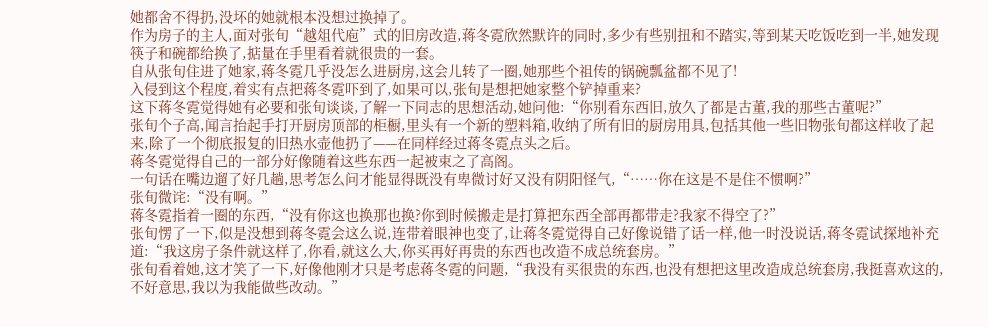她都舍不得扔,没坏的她就根本没想过换掉了。
作为房子的主人,面对张旬“越俎代庖”式的旧房改造,蒋冬霓欣然默许的同时,多少有些别扭和不踏实,等到某天吃饭吃到一半,她发现筷子和碗都给换了,掂量在手里看着就很贵的一套。
自从张旬住进了她家,蒋冬霓几乎没怎么进厨房,这会儿转了一圈,她那些个祖传的锅碗瓢盆都不见了!
入侵到这个程度,着实有点把蒋冬霓吓到了,如果可以,张旬是想把她家整个铲掉重来?
这下蒋冬霓觉得她有必要和张旬谈谈,了解一下同志的思想活动,她问他:“你别看东西旧,放久了都是古董,我的那些古董呢?”
张旬个子高,闻言抬起手打开厨房顶部的柜橱,里头有一个新的塑料箱,收纳了所有旧的厨房用具,包括其他一些旧物张旬都这样收了起来,除了一个彻底报复的旧热水壶他扔了——在同样经过蒋冬霓点头之后。
蒋冬霓觉得自己的一部分好像随着这些东西一起被束之了高阁。
一句话在嘴边遛了好几趟,思考怎么问才能显得既没有卑微讨好又没有阴阳怪气,“……你在这是不是住不惯啊?”
张旬微诧:“没有啊。”
蒋冬霓指着一圈的东西,“没有你这也换那也换?你到时候搬走是打算把东西全部再都带走?我家不得空了?”
张旬愣了一下,似是没想到蒋冬霓会这么说,连带着眼神也变了,让蒋冬霓觉得自己好像说错了话一样,他一时没说话,蒋冬霓试探地补充道:“我这房子条件就这样了,你看,就这么大,你买再好再贵的东西也改造不成总统套房。”
张旬看着她,这才笑了一下,好像他刚才只是考虑蒋冬霓的问题,“我没有买很贵的东西,也没有想把这里改造成总统套房,我挺喜欢这的,不好意思,我以为我能做些改动。”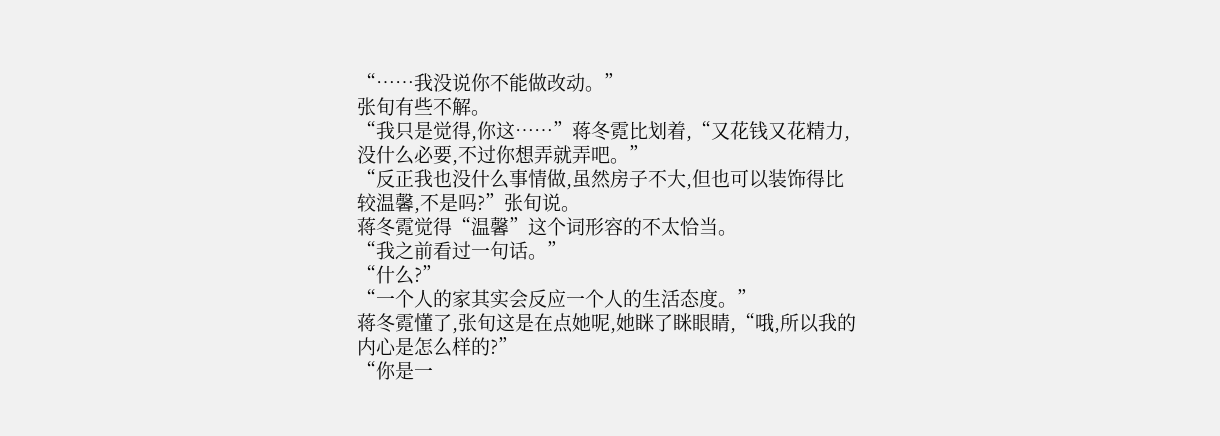“……我没说你不能做改动。”
张旬有些不解。
“我只是觉得,你这……”蒋冬霓比划着,“又花钱又花精力,没什么必要,不过你想弄就弄吧。”
“反正我也没什么事情做,虽然房子不大,但也可以装饰得比较温馨,不是吗?”张旬说。
蒋冬霓觉得“温馨”这个词形容的不太恰当。
“我之前看过一句话。”
“什么?”
“一个人的家其实会反应一个人的生活态度。”
蒋冬霓懂了,张旬这是在点她呢,她眯了眯眼睛,“哦,所以我的内心是怎么样的?”
“你是一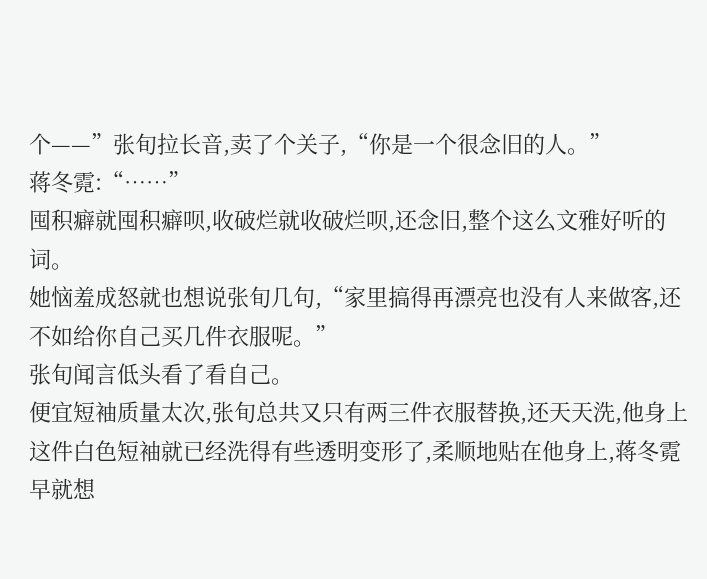个——”张旬拉长音,卖了个关子,“你是一个很念旧的人。”
蒋冬霓:“……”
囤积癖就囤积癖呗,收破烂就收破烂呗,还念旧,整个这么文雅好听的词。
她恼羞成怒就也想说张旬几句,“家里搞得再漂亮也没有人来做客,还不如给你自己买几件衣服呢。”
张旬闻言低头看了看自己。
便宜短袖质量太次,张旬总共又只有两三件衣服替换,还天天洗,他身上这件白色短袖就已经洗得有些透明变形了,柔顺地贴在他身上,蒋冬霓早就想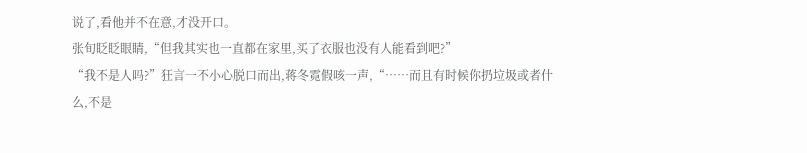说了,看他并不在意,才没开口。
张旬眨眨眼睛,“但我其实也一直都在家里,买了衣服也没有人能看到吧?”
“我不是人吗?”狂言一不小心脱口而出,蒋冬霓假咳一声,“……而且有时候你扔垃圾或者什么,不是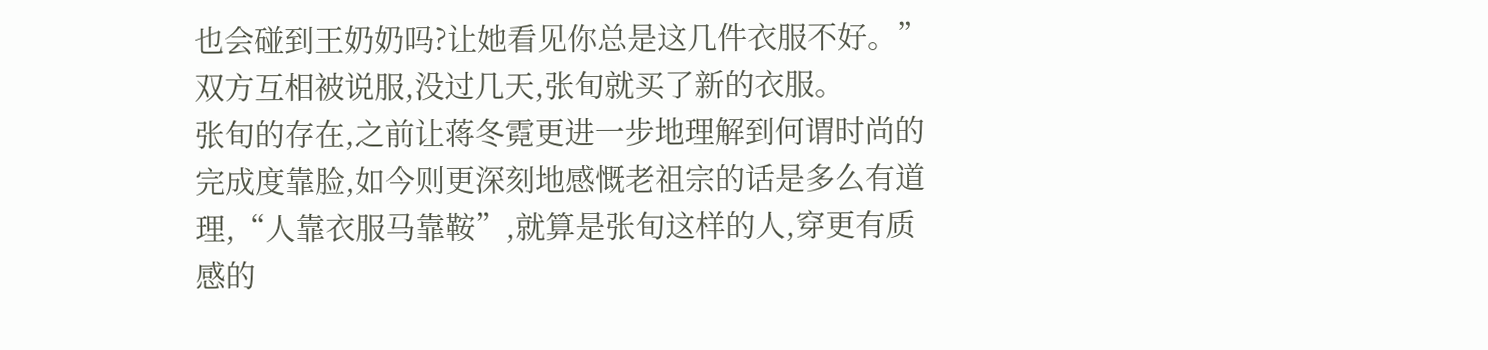也会碰到王奶奶吗?让她看见你总是这几件衣服不好。”
双方互相被说服,没过几天,张旬就买了新的衣服。
张旬的存在,之前让蒋冬霓更进一步地理解到何谓时尚的完成度靠脸,如今则更深刻地感慨老祖宗的话是多么有道理,“人靠衣服马靠鞍”,就算是张旬这样的人,穿更有质感的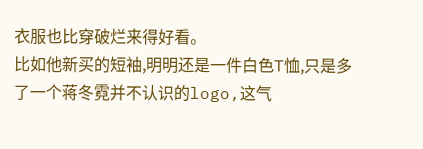衣服也比穿破烂来得好看。
比如他新买的短袖,明明还是一件白色T恤,只是多了一个蒋冬霓并不认识的logo,这气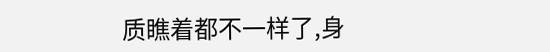质瞧着都不一样了,身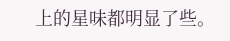上的星味都明显了些。